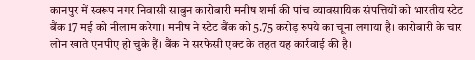कानपुर में स्वरूप नगर निवासी साबुन कारोबारी मनीष शर्मा की पांच व्यावसायिक संपत्तियों को भारतीय स्टेट बैंक 17 मई को नीलाम करेगा। मनीष ने स्टेट बैंक को 5.75 करोड़ रुपये का चूना लगाया है। कारोबारी के चार लोन खाते एनपीए हो चुके हैं। बैंक ने सरफेसी एक्ट के तहत यह कार्रवाई की है।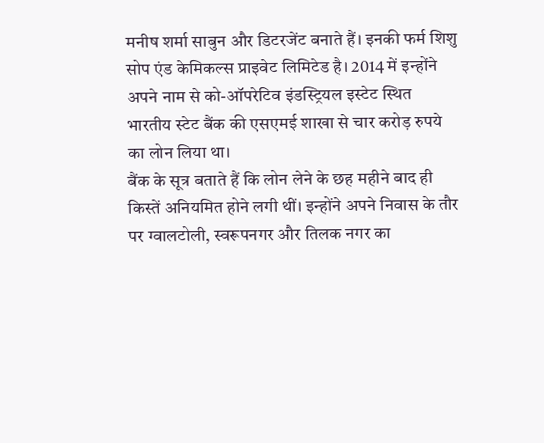मनीष शर्मा साबुन और डिटरजेंट बनाते हैं। इनकी फर्म शिशु सोप एंड केमिकल्स प्राइवेट लिमिटेड है। 2014 में इन्होंने अपने नाम से को-ऑपरेटिव इंडस्ट्रियल इस्टेट स्थित भारतीय स्टेट बैंक की एसएमई शाखा से चार करोड़ रुपये का लोन लिया था।
बैंक के सूत्र बताते हैं कि लोन लेने के छह महीने बाद ही किस्तें अनियमित होने लगी थीं। इन्होंने अपने निवास के तौर पर ग्वालटोली, स्वरूपनगर और तिलक नगर का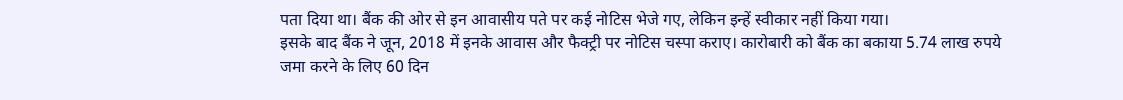पता दिया था। बैंक की ओर से इन आवासीय पते पर कई नोटिस भेजे गए, लेकिन इन्हें स्वीकार नहीं किया गया।
इसके बाद बैंक ने जून, 2018 में इनके आवास और फैक्ट्री पर नोटिस चस्पा कराए। कारोबारी को बैंक का बकाया 5.74 लाख रुपये जमा करने के लिए 60 दिन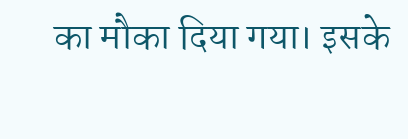का मौका दिया गया। इसके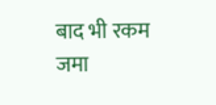बाद भी रकम जमा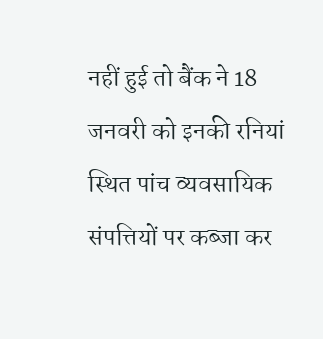नहीं हुई तो बैंक ने 18 जनवरी को इनकी रनियां स्थित पांच व्यवसायिक संपत्तियों पर कब्जा कर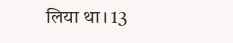लिया था। 13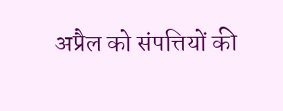अप्रैल को संपत्तियों की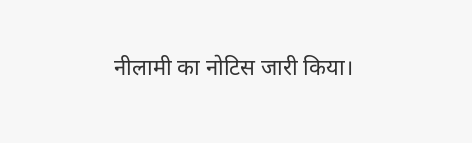नीलामी का नोटिस जारी किया।